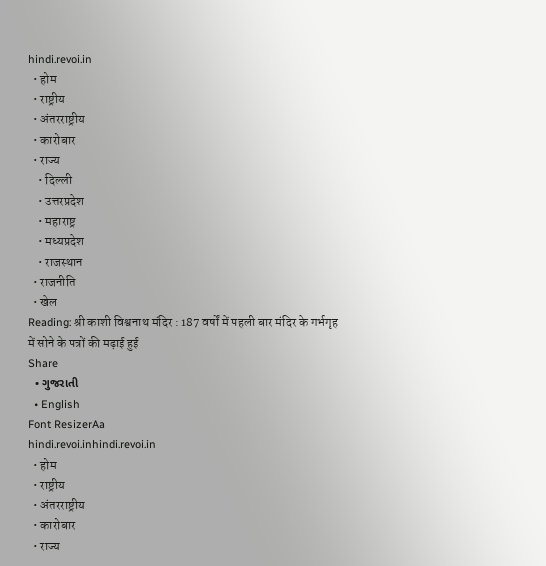hindi.revoi.in
  • होम
  • राष्ट्रीय
  • अंतरराष्ट्रीय
  • कारोबार
  • राज्य
    • दिल्ली
    • उत्तरप्रदेश
    • महाराष्ट्र
    • मध्यप्रदेश
    • राजस्थान
  • राजनीति
  • खेल
Reading: श्री काशी विश्वनाथ मंदिर : 187 वर्षों में पहली बार मंदिर के गर्भगृह में सोने के पत्रों की मढ़ाई हुई
Share
  • ગુજરાતી
  • English
Font ResizerAa
hindi.revoi.inhindi.revoi.in
  • होम
  • राष्ट्रीय
  • अंतरराष्ट्रीय
  • कारोबार
  • राज्य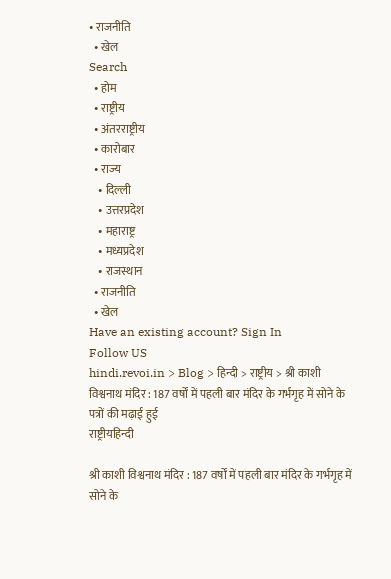• राजनीति
  • खेल
Search
  • होम
  • राष्ट्रीय
  • अंतरराष्ट्रीय
  • कारोबार
  • राज्य
    • दिल्ली
    • उत्तरप्रदेश
    • महाराष्ट्र
    • मध्यप्रदेश
    • राजस्थान
  • राजनीति
  • खेल
Have an existing account? Sign In
Follow US
hindi.revoi.in > Blog > हिन्दी > राष्ट्रीय > श्री काशी विश्वनाथ मंदिर : 187 वर्षों में पहली बार मंदिर के गर्भगृह में सोने के पत्रों की मढ़ाई हुई
राष्ट्रीयहिन्दी

श्री काशी विश्वनाथ मंदिर : 187 वर्षों में पहली बार मंदिर के गर्भगृह में सोने के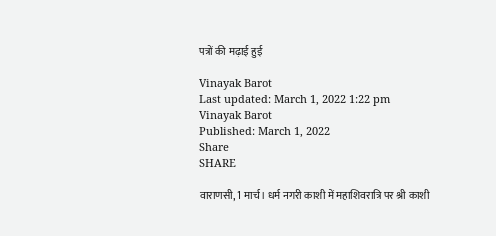पत्रों की मढ़ाई हुई

Vinayak Barot
Last updated: March 1, 2022 1:22 pm
Vinayak Barot
Published: March 1, 2022
Share
SHARE

वाराणसी, 1 मार्च। धर्म नगरी काशी में महाशिवरात्रि पर श्री काशी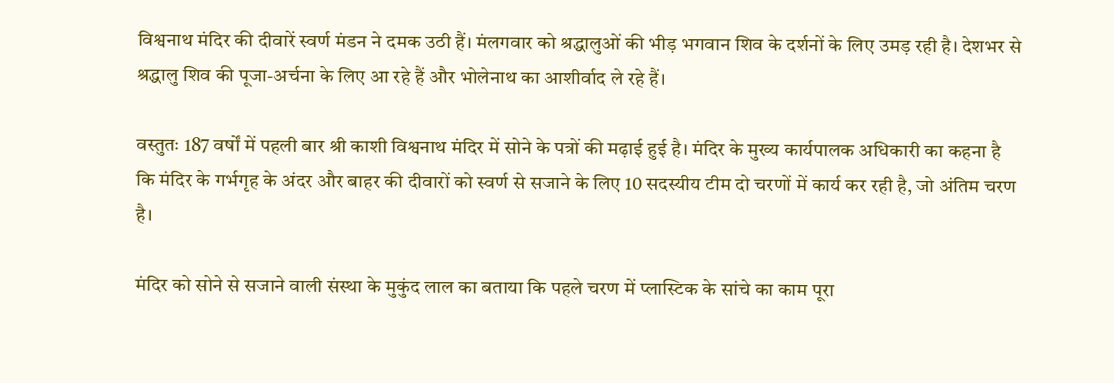विश्वनाथ मंदिर की दीवारें स्वर्ण मंडन ने दमक उठी हैं। मंलगवार को श्रद्धालुओं की भीड़ भगवान शिव के दर्शनों के लिए उमड़ रही है। देशभर से श्रद्धालु शिव की पूजा-अर्चना के लिए आ रहे हैं और भोलेनाथ का आशीर्वाद ले रहे हैं।

वस्तुतः 187 वर्षों में पहली बार श्री काशी विश्वनाथ मंदिर में सोने के पत्रों की मढ़ाई हुई है। मंदिर के मुख्य कार्यपालक अधिकारी का कहना है कि मंदिर के गर्भगृह के अंदर और बाहर की दीवारों को स्वर्ण से सजाने के लिए 10 सदस्यीय टीम दो चरणों में कार्य कर रही है, जो अंतिम चरण है।

मंदिर को सोने से सजाने वाली संस्था के मुकुंद लाल का बताया कि पहले चरण में प्लास्टिक के सांचे का काम पूरा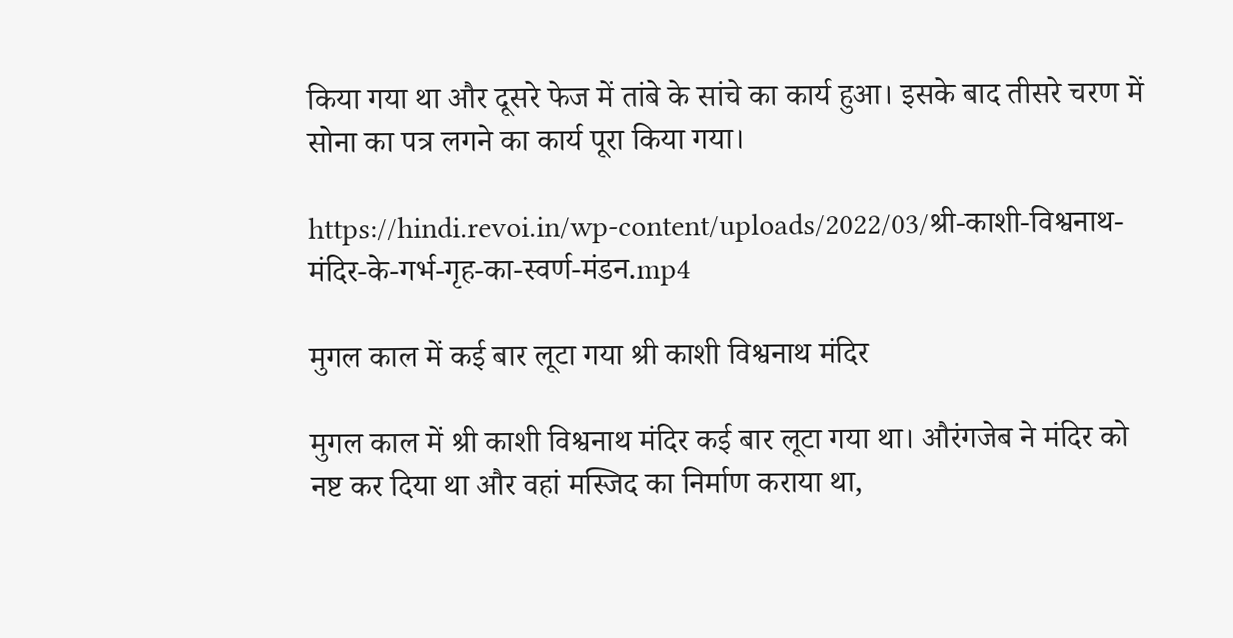किया गया था और दूसरे फेज में तांबे के सांचे का कार्य हुआ। इसके बाद तीसरे चरण में सोना का पत्र लगने का कार्य पूरा किया गया।

https://hindi.revoi.in/wp-content/uploads/2022/03/श्री-काशी-विश्वनाथ-मंदिर-के-गर्भ-गृह-का-स्वर्ण-मंडन.mp4

मुगल काल में कई बार लूटा गया श्री काशी विश्वनाथ मंदिर

मुगल काल में श्री काशी विश्वनाथ मंदिर कई बार लूटा गया था। औरंगजेब ने मंदिर को नष्ट कर दिया था और वहां मस्जिद का निर्माण कराया था,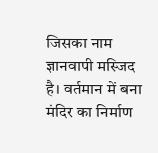जिसका नाम ज्ञानवापी मस्जिद है। वर्तमान में बना मंदिर का निर्माण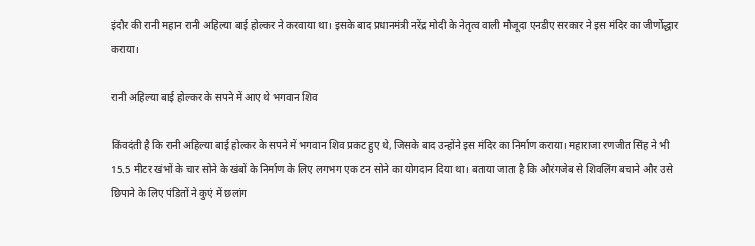इंदौर की रानी महान रानी अहिल्या बाई होल्कर ने करवाया था। इसके बाद प्रधानमंत्री नरेंद्र मोदी के नेतृत्व वाली मौजूदा एनडीए सरकार ने इस मंदिर का जीर्णोद्धार कराया।

रानी अहिल्या बाई होल्कर के सपने में आए थे भगवान शिव

किंवदंती है कि रानी अहिल्या बाई होल्कर के सपने में भगवान शिव प्रकट हुए थे, जिसके बाद उन्होंने इस मंदिर का निर्माण कराया। महाराजा रणजीत सिंह ने भी 15.5 मीटर खंभों के चार सोने के खंबों के निर्माण के लिए लगभग एक टन सोने का योगदान दिया था। बताया जाता है कि औरंगजेब से शिवलिंग बचाने और उसे छिपाने के लिए पंडितों ने कुएं में छलांग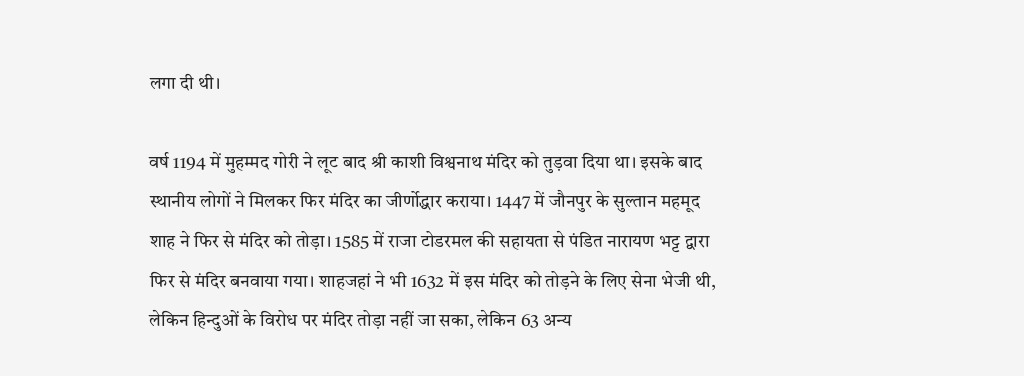लगा दी थी।

वर्ष 1194 में मुहम्मद गोरी ने लूट बाद श्री काशी विश्वनाथ मंदिर को तुड़वा दिया था। इसके बाद स्थानीय लोगों ने मिलकर फिर मंदिर का जीर्णोद्धार कराया। 1447 में जौनपुर के सुल्तान महमूद शाह ने फिर से मंदिर को तोड़ा। 1585 में राजा टोडरमल की सहायता से पंडित नारायण भट्ट द्वारा फिर से मंदिर बनवाया गया। शाहजहां ने भी 1632 में इस मंदिर को तोड़ने के लिए सेना भेजी थी, लेकिन हिन्दुओं के विरोध पर मंदिर तोड़ा नहीं जा सका, लेकिन 63 अन्य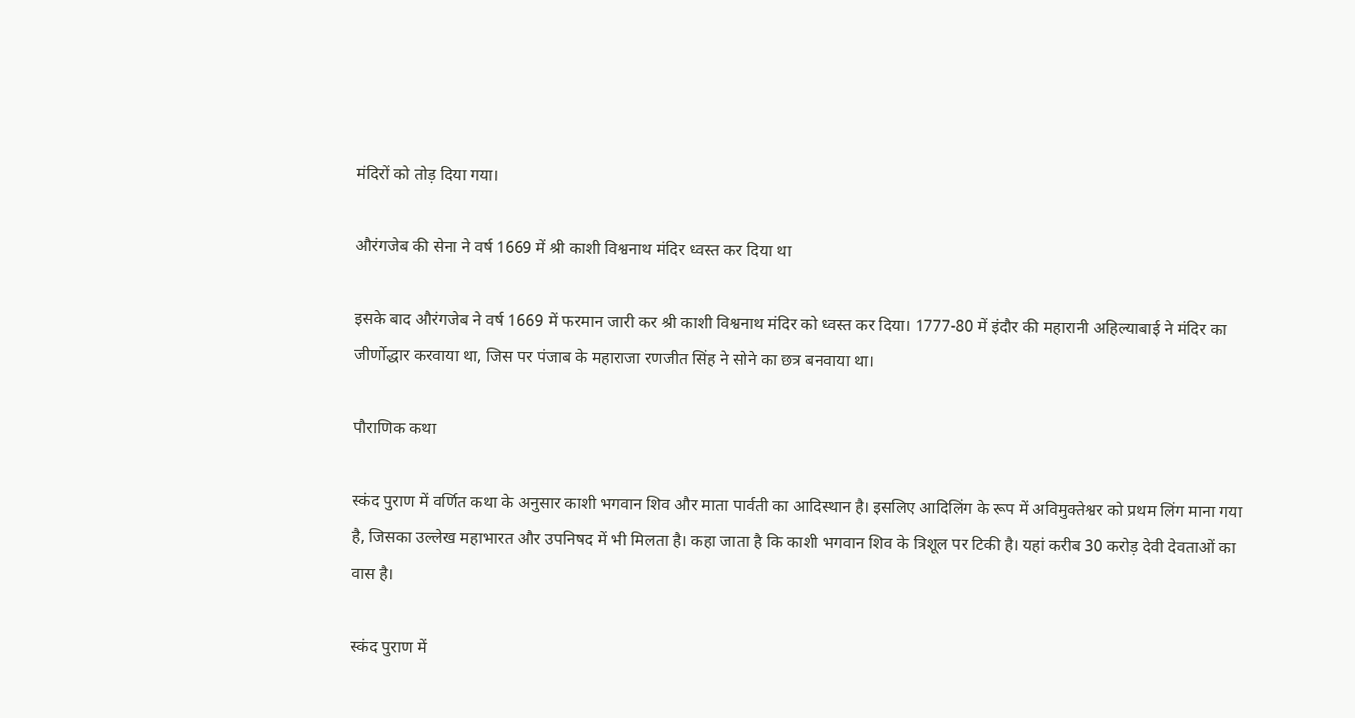मंदिरों को तोड़ दिया गया।

औरंगजेब की सेना ने वर्ष 1669 में श्री काशी विश्वनाथ मंदिर ध्वस्त कर दिया था

इसके बाद औरंगजेब ने वर्ष 1669 में फरमान जारी कर श्री काशी विश्वनाथ मंदिर को ध्वस्त कर दिया। 1777-80 में इंदौर की महारानी अहिल्याबाई ने मंदिर का जीर्णोद्धार करवाया था, जिस पर पंजाब के महाराजा रणजीत सिंह ने सोने का छत्र बनवाया था।

पौराणिक कथा

स्कंद पुराण में वर्णित कथा के अनुसार काशी भगवान शिव और माता पार्वती का आदिस्थान है। इसलिए आदिलिंग के रूप में अविमुक्तेश्वर को प्रथम लिंग माना गया है, जिसका उल्लेख महाभारत और उपनिषद में भी मिलता है। कहा जाता है कि काशी भगवान शिव के त्रिशूल पर टिकी है। यहां करीब 30 करोड़ देवी देवताओं का वास है।

स्कंद पुराण में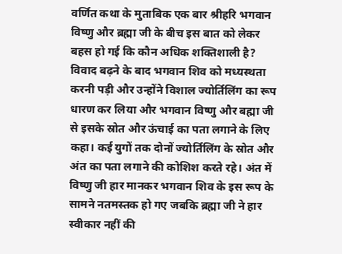वर्णित कथा के मुताबिक एक बार श्रीहरि भगवान विष्णु और ब्रह्मा जी के बीच इस बात को लेकर बहस हो गई कि कौन अधिक शक्तिशाली है? विवाद बढ़ने के बाद भगवान शिव को मध्यस्थता करनी पड़ी और उन्होंने विशाल ज्योर्तिलिंग का रूप धारण कर लिया और भगवान विष्णु और बह्मा जी से इसके स्रोत और ऊंचाई का पता लगाने के लिए कहा। कई युगों तक दोनों ज्योर्तिलिंग के स्रोत और अंत का पता लगाने की कोशिश करते रहे। अंत में विष्णु जी हार मानकर भगवान शिव के इस रूप के सामने नतमस्तक हो गए जबकि ब्रह्मा जी ने हार स्वीकार नहीं की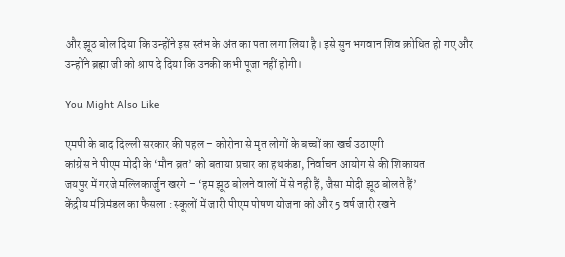और झूठ बोल दिया कि उन्होंने इस स्तंभ के अंत का पता लगा लिया है। इसे सुन भगवान शिव क्रोधित हो गए और उन्होंने ब्रह्मा जी को श्राप दे दिया कि उनकी कभी पूजा नहीं होगी।

You Might Also Like

एमपी के बाद दिल्ली सरकार की पहल – कोरोना से मृत लोगों के बच्चों का खर्च उठाएगी
कांग्रेस ने पीएम मोदी के ‘मौन व्रत’ को बताया प्रचार का हथकंडा, निर्वाचन आयोग से की शिकायत
जयपुर में गरजे मल्लिकार्जुन खरगे – ‘हम झूठ बोलने वालों में से नही हैं, जैसा मोदी झूठ बोलते हैं’
केंद्रीय मंत्रिमंडल का फैसला : स्‍कूलों में जारी पीएम पोषण योजना को और 5 वर्ष जारी रखने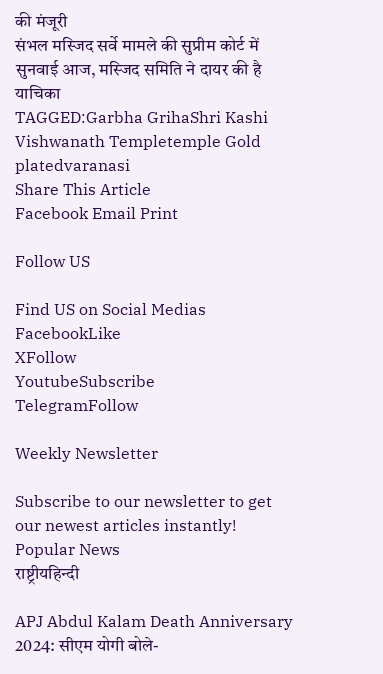की मंजूरी
संभल मस्जिद सर्वे मामले की सुप्रीम कोर्ट में सुनवाई आज, मस्जिद समिति ने दायर की है याचिका
TAGGED:Garbha GrihaShri Kashi Vishwanath Templetemple Gold platedvaranasi
Share This Article
Facebook Email Print

Follow US

Find US on Social Medias
FacebookLike
XFollow
YoutubeSubscribe
TelegramFollow

Weekly Newsletter

Subscribe to our newsletter to get our newest articles instantly!
Popular News
राष्ट्रीयहिन्दी

APJ Abdul Kalam Death Anniversary 2024: सीएम योगी बोले-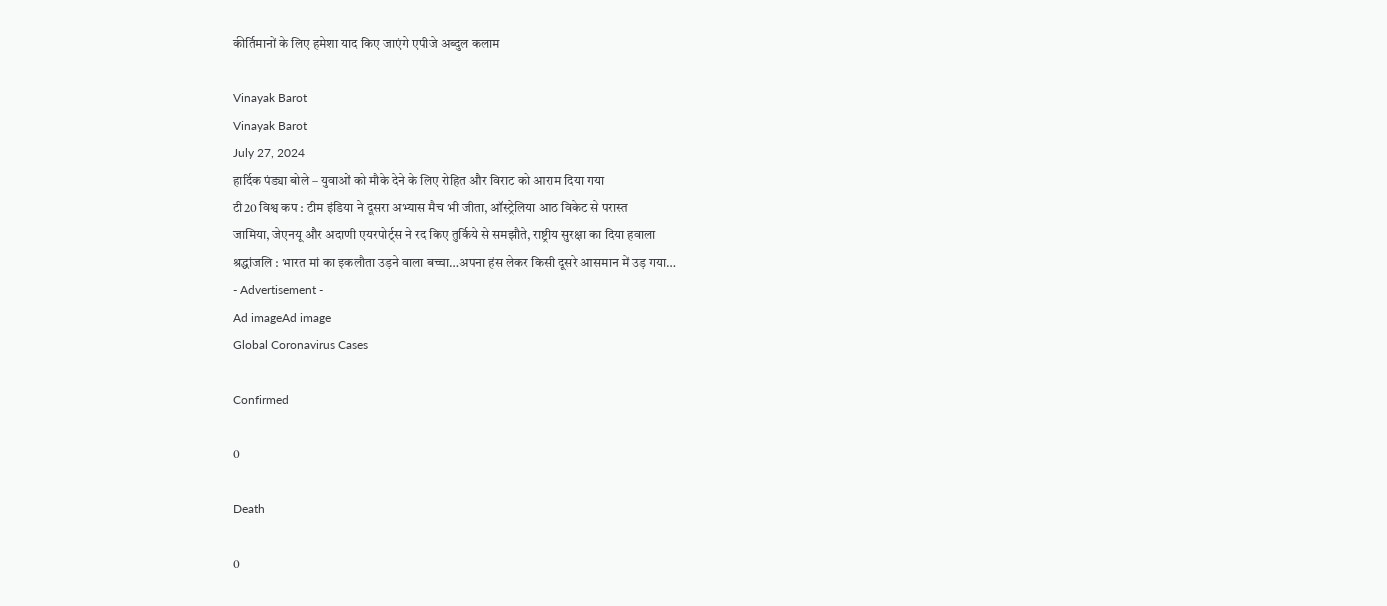कीर्तिमानों के लिए हमेशा याद किए जाएंगे एपीजे अब्दुल कलाम

Vinayak Barot
Vinayak Barot
July 27, 2024
हार्दिक पंड्या बोले – युवाओं को मौके देने के लिए रोहित और विराट को आराम दिया गया
टी20 विश्व कप : टीम इंडिया ने दूसरा अभ्यास मैच भी जीता, ऑस्ट्रेलिया आठ विकेट से परास्त
जामिया, जेएनयू और अदाणी एयरपोर्ट्स ने रद किए तुर्किये से समझौते, राष्ट्रीय सुरक्षा का दिया हवाला
श्रद्धांजलि : भारत मां का इकलौता उड़ने वाला बच्चा…अपना हंस लेकर किसी दूसरे आसमान में उड़ गया…
- Advertisement -
Ad imageAd image
Global Coronavirus Cases

Confirmed

0

Death

0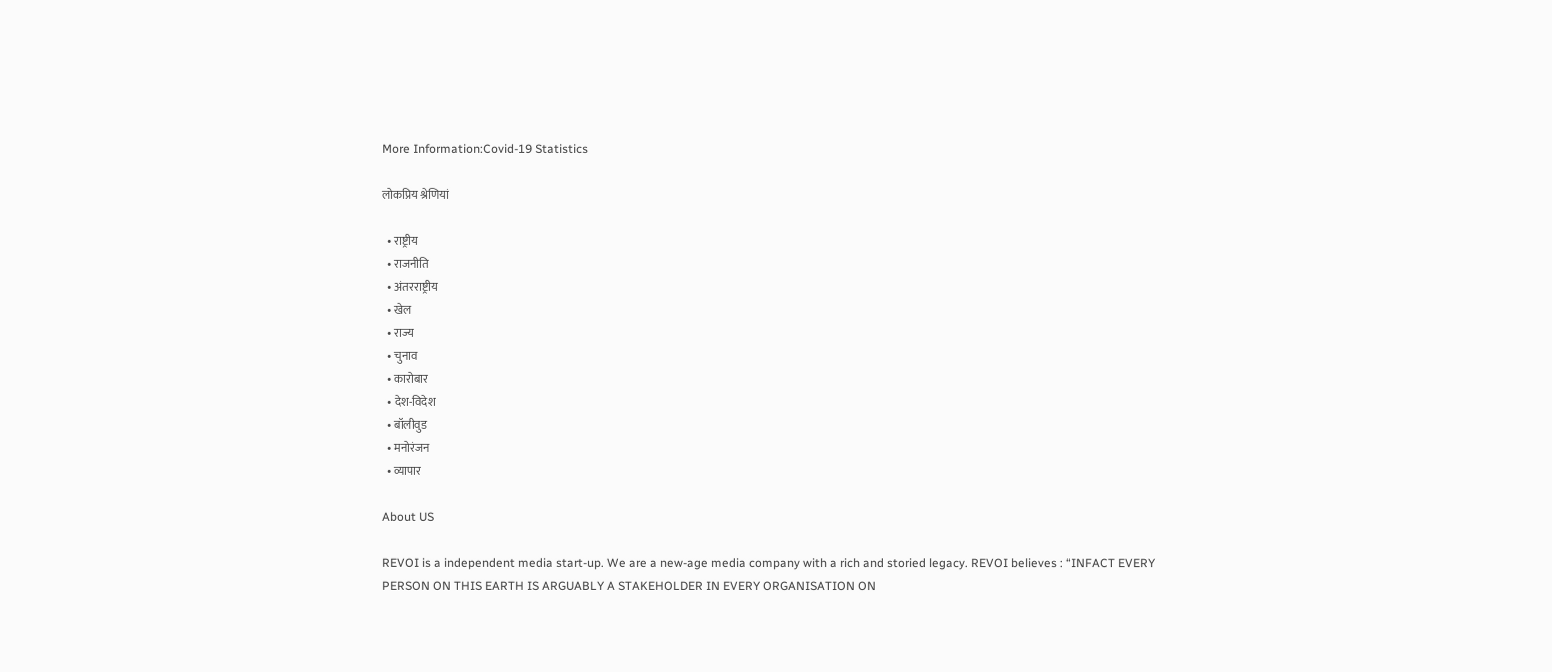More Information:Covid-19 Statistics

लोकप्रिय श्रेणियां

  • राष्ट्रीय
  • राजनीति
  • अंतरराष्ट्रीय
  • खेल
  • राज्य
  • चुनाव
  • कारोबार
  • देश-विदेश
  • बॉलीवुड
  • मनोरंजन
  • व्यापार

About US

REVOI is a independent media start-up. We are a new-age media company with a rich and storied legacy. REVOI believes : “INFACT EVERY PERSON ON THIS EARTH IS ARGUABLY A STAKEHOLDER IN EVERY ORGANISATION ON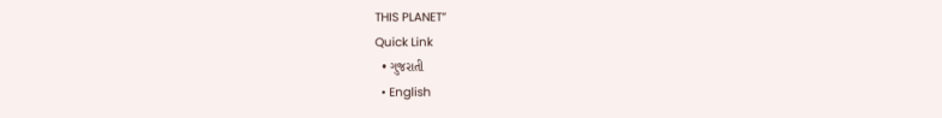THIS PLANET”
Quick Link
  • ગુજરાતી
  • English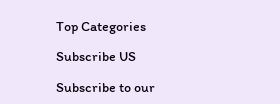Top Categories

Subscribe US

Subscribe to our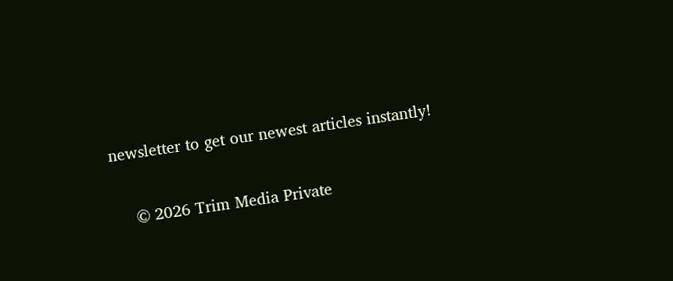newsletter to get our newest articles instantly!

    © 2026 Trim Media Private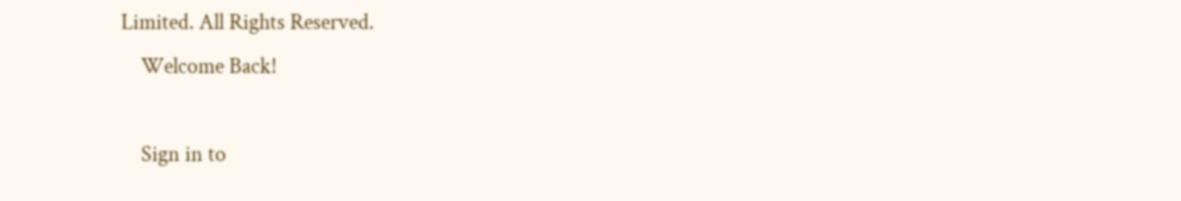Limited. All Rights Reserved.
    Welcome Back!

    Sign in to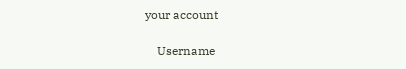your account

    Username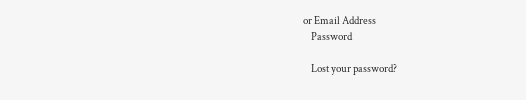or Email Address
    Password

    Lost your password?